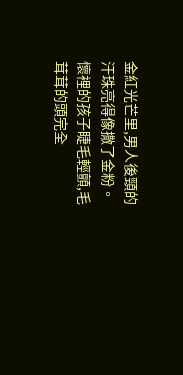金紅光芒里,男人後頸的汗珠亮得像撒了金粉。
懷裡的孩子睫毛輕顫,毛茸茸的頭完全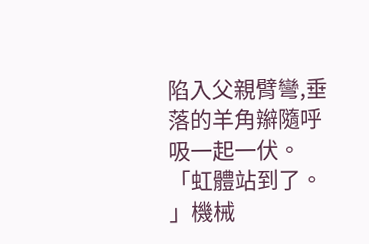陷入父親臂彎,垂落的羊角辮隨呼吸一起一伏。
「虹體站到了。
」機械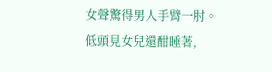女聲驚得男人手臂一肘。
低頭見女兒還酣睡著,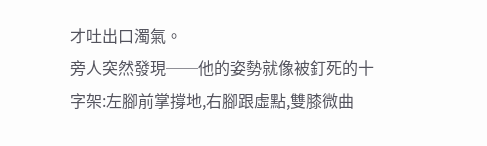才吐出口濁氣。
旁人突然發現──他的姿勢就像被釘死的十字架:左腳前掌撐地,右腳跟虛點,雙膝微曲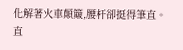化解著火車顛簸,腰杆卻挺得筆直。
直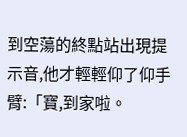到空蕩的終點站出現提示音,他才輕輕仰了仰手臂:「寶,到家啦。